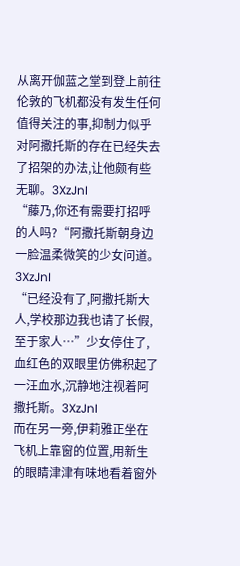从离开伽蓝之堂到登上前往伦敦的飞机都没有发生任何值得关注的事,抑制力似乎对阿撒托斯的存在已经失去了招架的办法,让他颇有些无聊。3XzJnI
“藤乃,你还有需要打招呼的人吗?“阿撒托斯朝身边一脸温柔微笑的少女问道。3XzJnI
“已经没有了,阿撒托斯大人,学校那边我也请了长假,至于家人…”少女停住了,血红色的双眼里仿佛积起了一汪血水,沉静地注视着阿撒托斯。3XzJnI
而在另一旁,伊莉雅正坐在飞机上靠窗的位置,用新生的眼睛津津有味地看着窗外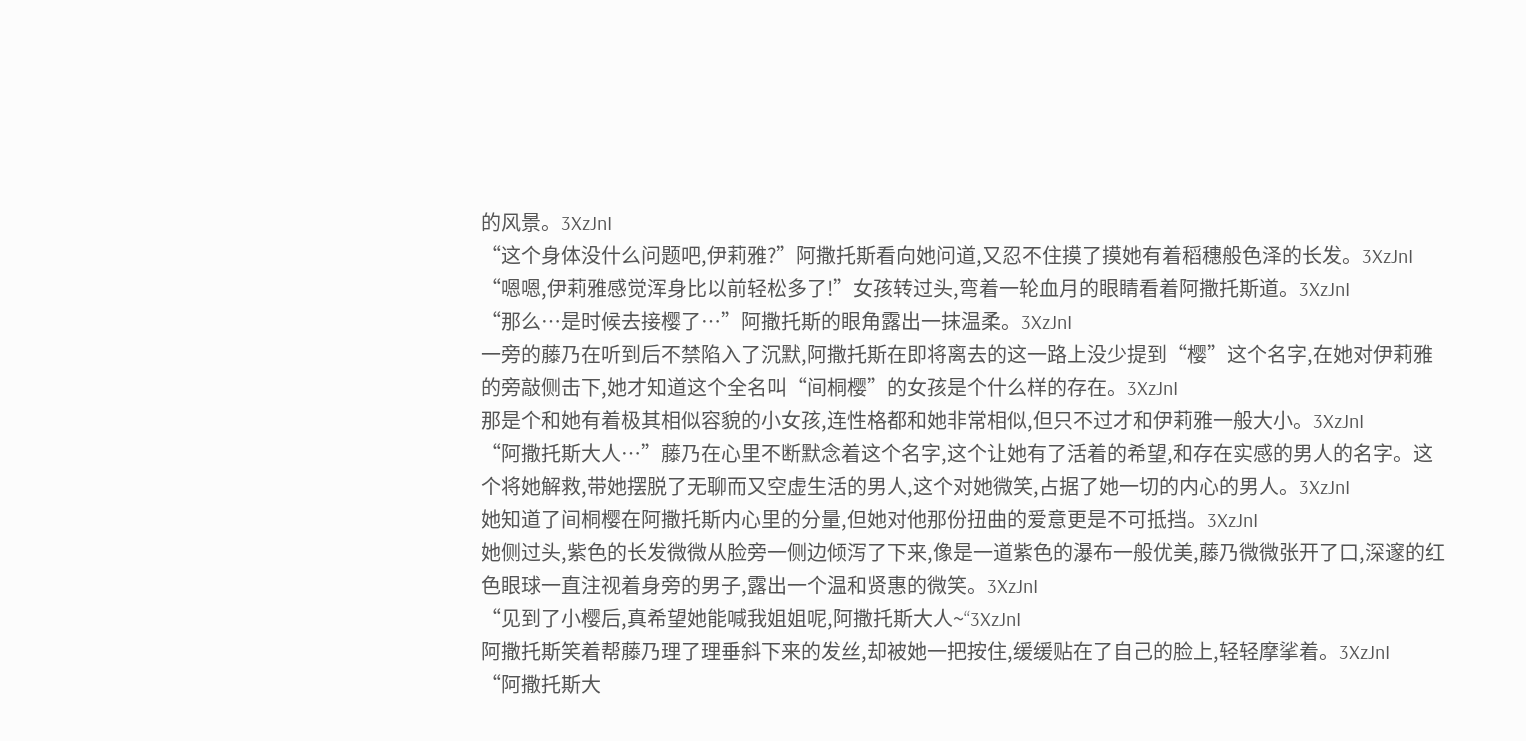的风景。3XzJnI
“这个身体没什么问题吧,伊莉雅?”阿撒托斯看向她问道,又忍不住摸了摸她有着稻穗般色泽的长发。3XzJnI
“嗯嗯,伊莉雅感觉浑身比以前轻松多了!”女孩转过头,弯着一轮血月的眼睛看着阿撒托斯道。3XzJnI
“那么…是时候去接樱了…”阿撒托斯的眼角露出一抹温柔。3XzJnI
一旁的藤乃在听到后不禁陷入了沉默,阿撒托斯在即将离去的这一路上没少提到“樱”这个名字,在她对伊莉雅的旁敲侧击下,她才知道这个全名叫“间桐樱”的女孩是个什么样的存在。3XzJnI
那是个和她有着极其相似容貌的小女孩,连性格都和她非常相似,但只不过才和伊莉雅一般大小。3XzJnI
“阿撒托斯大人…”藤乃在心里不断默念着这个名字,这个让她有了活着的希望,和存在实感的男人的名字。这个将她解救,带她摆脱了无聊而又空虚生活的男人,这个对她微笑,占据了她一切的内心的男人。3XzJnI
她知道了间桐樱在阿撒托斯内心里的分量,但她对他那份扭曲的爱意更是不可抵挡。3XzJnI
她侧过头,紫色的长发微微从脸旁一侧边倾泻了下来,像是一道紫色的瀑布一般优美,藤乃微微张开了口,深邃的红色眼球一直注视着身旁的男子,露出一个温和贤惠的微笑。3XzJnI
“见到了小樱后,真希望她能喊我姐姐呢,阿撒托斯大人~“3XzJnI
阿撒托斯笑着帮藤乃理了理垂斜下来的发丝,却被她一把按住,缓缓贴在了自己的脸上,轻轻摩挲着。3XzJnI
“阿撒托斯大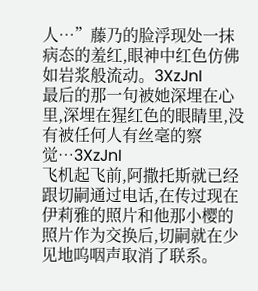人…”藤乃的脸浮现处一抹病态的羞红,眼神中红色仿佛如岩浆般流动。3XzJnI
最后的那一句被她深埋在心里,深埋在猩红色的眼睛里,没有被任何人有丝毫的察觉…3XzJnI
飞机起飞前,阿撒托斯就已经跟切嗣通过电话,在传过现在伊莉雅的照片和他那小樱的照片作为交换后,切嗣就在少见地呜咽声取消了联系。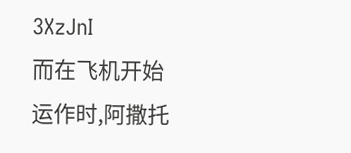3XzJnI
而在飞机开始运作时,阿撒托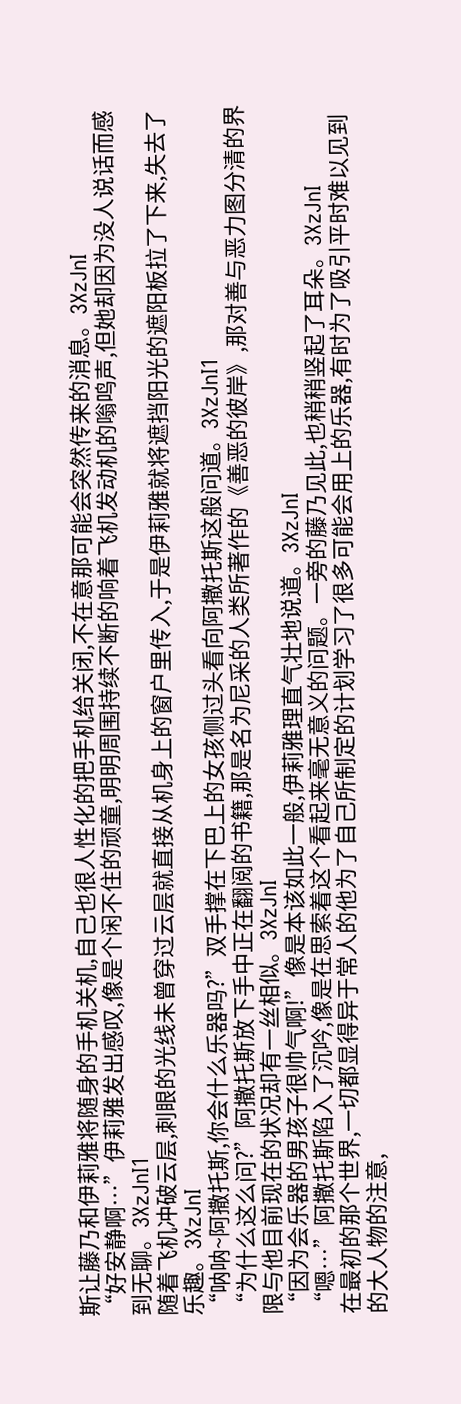斯让藤乃和伊莉雅将随身的手机关机,自己也很人性化的把手机给关闭,不在意那可能会突然传来的消息。3XzJnI
“好安静啊…”伊莉雅发出感叹,像是个闲不住的顽童,明明周围持续不断的响着飞机发动机的嗡鸣声,但她却因为没人说话而感到无聊。3XzJnI1
随着飞机冲破云层,刺眼的光线未曾穿过云层就直接从机身上的窗户里传入,于是伊莉雅就将遮挡阳光的遮阳板拉了下来,失去了乐趣。3XzJnI
“呐呐~阿撒托斯,你会什么乐器吗?”双手撑在下巴上的女孩侧过头看向阿撒托斯这般问道。3XzJnI1
“为什么这么问?”阿撒托斯放下手中正在翻阅的书籍,那是名为尼采的人类所著作的《善恶的彼岸》,那对善与恶力图分清的界限与他目前现在的状况却有一丝相似。3XzJnI
“因为会乐器的男孩子很帅气啊!”像是本该如此一般,伊莉雅理直气壮地说道。3XzJnI
“嗯…”阿撒托斯陷入了沉吟,像是在思索着这个看起来毫无意义的问题。一旁的藤乃见此,也稍稍竖起了耳朵。3XzJnI
在最初的那个世界,一切都显得异于常人的他为了自己所制定的计划学习了很多可能会用上的乐器,有时为了吸引平时难以见到的大人物的注意,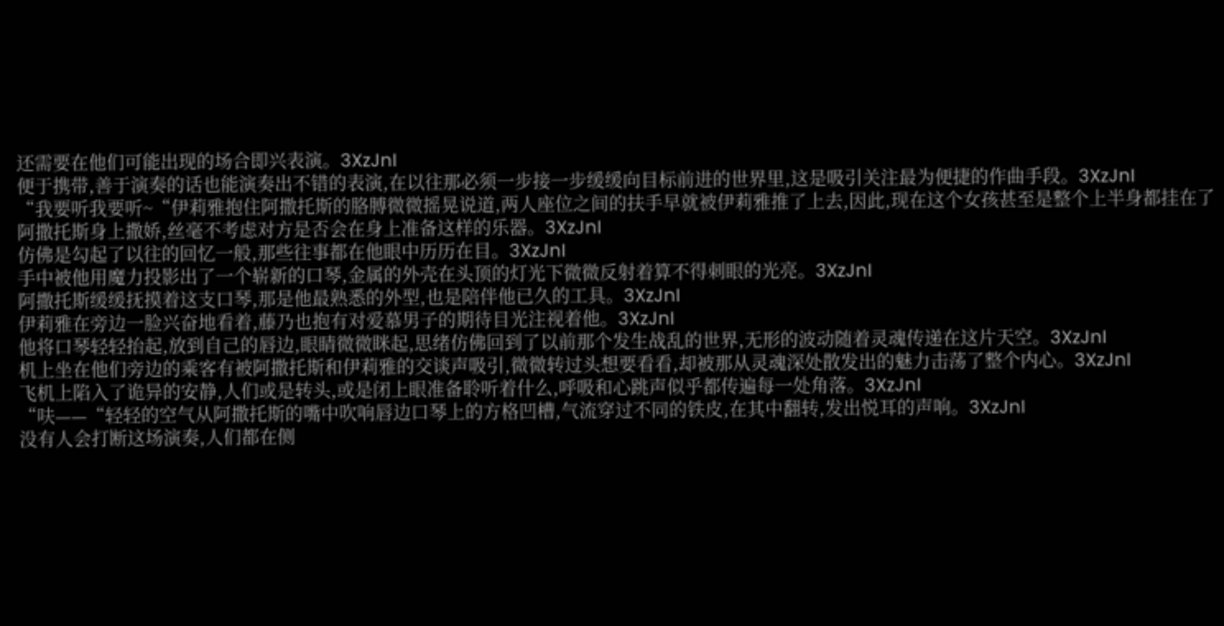还需要在他们可能出现的场合即兴表演。3XzJnI
便于携带,善于演奏的话也能演奏出不错的表演,在以往那必须一步接一步缓缓向目标前进的世界里,这是吸引关注最为便捷的作曲手段。3XzJnI
“我要听我要听~“伊莉雅抱住阿撒托斯的胳膊微微摇晃说道,两人座位之间的扶手早就被伊莉雅推了上去,因此,现在这个女孩甚至是整个上半身都挂在了阿撒托斯身上撒娇,丝毫不考虑对方是否会在身上准备这样的乐器。3XzJnI
仿佛是勾起了以往的回忆一般,那些往事都在他眼中历历在目。3XzJnI
手中被他用魔力投影出了一个崭新的口琴,金属的外壳在头顶的灯光下微微反射着算不得刺眼的光亮。3XzJnI
阿撒托斯缓缓抚摸着这支口琴,那是他最熟悉的外型,也是陪伴他已久的工具。3XzJnI
伊莉雅在旁边一脸兴奋地看着,藤乃也抱有对爱慕男子的期待目光注视着他。3XzJnI
他将口琴轻轻抬起,放到自己的唇边,眼睛微微眯起,思绪仿佛回到了以前那个发生战乱的世界,无形的波动随着灵魂传递在这片天空。3XzJnI
机上坐在他们旁边的乘客有被阿撒托斯和伊莉雅的交谈声吸引,微微转过头想要看看,却被那从灵魂深处散发出的魅力击荡了整个内心。3XzJnI
飞机上陷入了诡异的安静,人们或是转头,或是闭上眼准备聆听着什么,呼吸和心跳声似乎都传遍每一处角落。3XzJnI
“呋——“轻轻的空气从阿撒托斯的嘴中吹响唇边口琴上的方格凹槽,气流穿过不同的铁皮,在其中翻转,发出悦耳的声响。3XzJnI
没有人会打断这场演奏,人们都在侧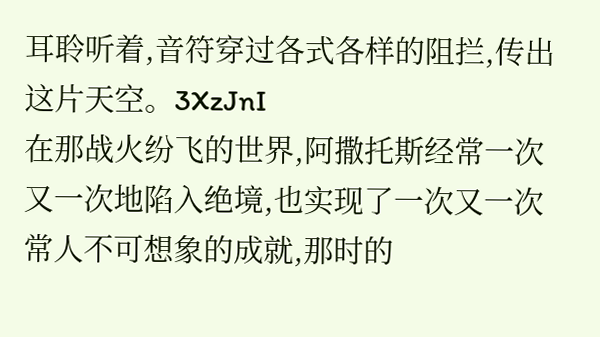耳聆听着,音符穿过各式各样的阻拦,传出这片天空。3XzJnI
在那战火纷飞的世界,阿撒托斯经常一次又一次地陷入绝境,也实现了一次又一次常人不可想象的成就,那时的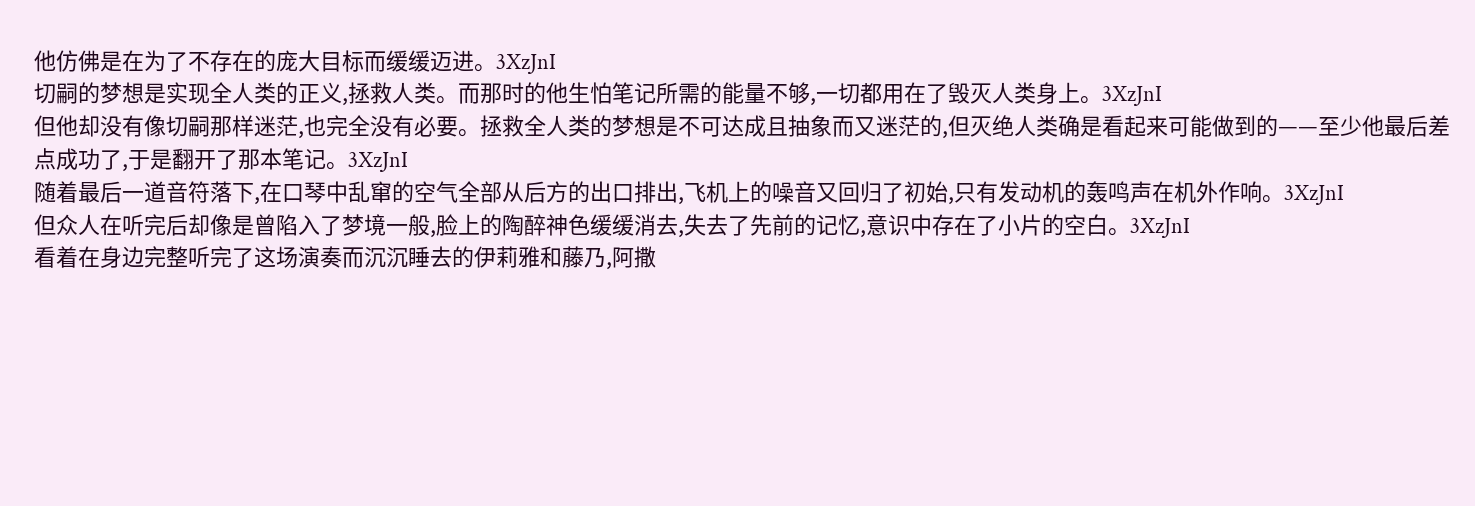他仿佛是在为了不存在的庞大目标而缓缓迈进。3XzJnI
切嗣的梦想是实现全人类的正义,拯救人类。而那时的他生怕笔记所需的能量不够,一切都用在了毁灭人类身上。3XzJnI
但他却没有像切嗣那样迷茫,也完全没有必要。拯救全人类的梦想是不可达成且抽象而又迷茫的,但灭绝人类确是看起来可能做到的——至少他最后差点成功了,于是翻开了那本笔记。3XzJnI
随着最后一道音符落下,在口琴中乱窜的空气全部从后方的出口排出,飞机上的噪音又回归了初始,只有发动机的轰鸣声在机外作响。3XzJnI
但众人在听完后却像是曾陷入了梦境一般,脸上的陶醉神色缓缓消去,失去了先前的记忆,意识中存在了小片的空白。3XzJnI
看着在身边完整听完了这场演奏而沉沉睡去的伊莉雅和藤乃,阿撒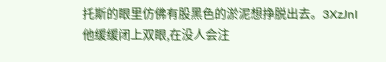托斯的眼里仿佛有股黑色的淤泥想挣脱出去。3XzJnI
他缓缓闭上双眼,在没人会注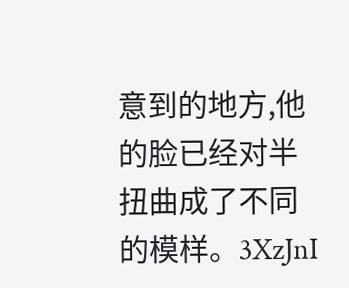意到的地方,他的脸已经对半扭曲成了不同的模样。3XzJnI